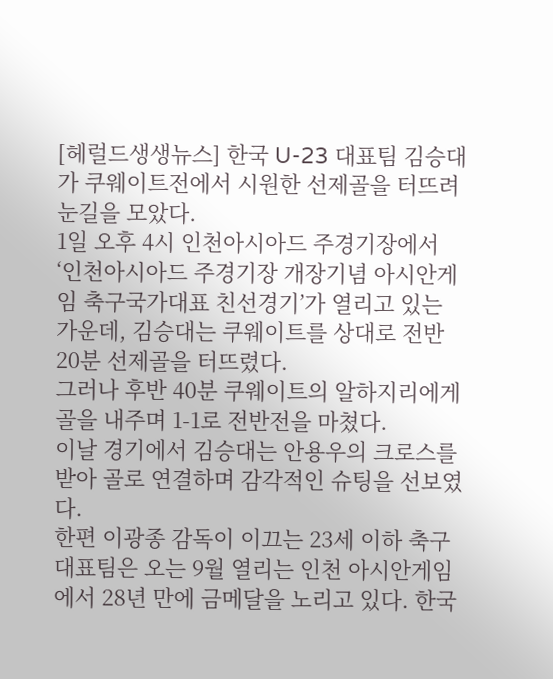[헤럴드생생뉴스] 한국 U-23 대표팀 김승대가 쿠웨이트전에서 시원한 선제골을 터뜨려 눈길을 모았다.
1일 오후 4시 인천아시아드 주경기장에서 ‘인천아시아드 주경기장 개장기념 아시안게임 축구국가대표 친선경기’가 열리고 있는 가운데, 김승대는 쿠웨이트를 상대로 전반 20분 선제골을 터뜨렸다.
그러나 후반 40분 쿠웨이트의 알하지리에게 골을 내주며 1-1로 전반전을 마쳤다.
이날 경기에서 김승대는 안용우의 크로스를 받아 골로 연결하며 감각적인 슈팅을 선보였다.
한편 이광종 감독이 이끄는 23세 이하 축구 대표팀은 오는 9월 열리는 인천 아시안게임에서 28년 만에 금메달을 노리고 있다. 한국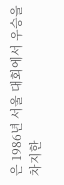은 1986년 서울 대회에서 우승을 차지한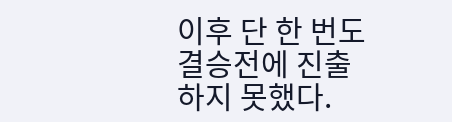이후 단 한 번도 결승전에 진출하지 못했다.